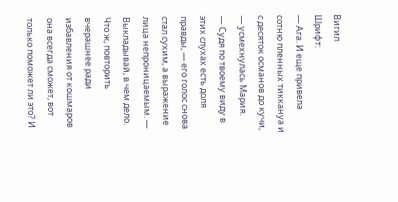Вигил
Шрифт:
— Ага. И еще привела сотню пленных тиккануа и с десяток османов до кучи, — усмехнулась Мария.
— Судя по твоему виду в этих слухах есть доля правды, — его голос снова стал сухим, а выражение лица непроницаемым. — Выкладывай, в чем дело.
Что ж, повторить вчерашнее ради избавления от кошмаров она всегда сможет, вот только поможет ли это? И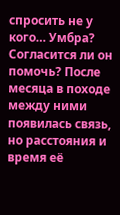спросить не у кого… Умбра? Согласится ли он помочь? После месяца в походе между ними появилась связь, но расстояния и время её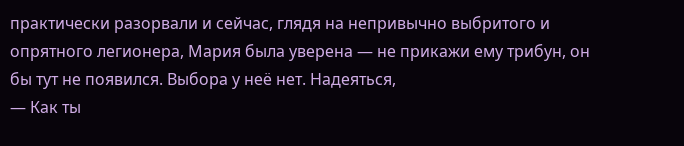практически разорвали и сейчас, глядя на непривычно выбритого и опрятного легионера, Мария была уверена — не прикажи ему трибун, он бы тут не появился. Выбора у неё нет. Надеяться,
— Как ты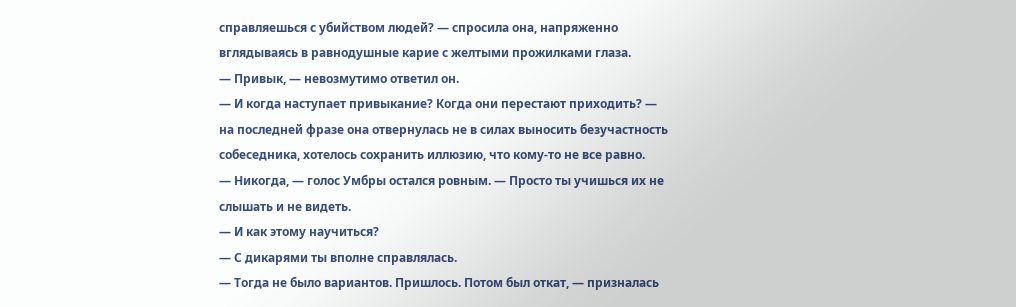справляешься с убийством людей? — спросила она, напряженно вглядываясь в равнодушные карие с желтыми прожилками глаза.
— Привык, — невозмутимо ответил он.
— И когда наступает привыкание? Когда они перестают приходить? — на последней фразе она отвернулась не в силах выносить безучастность собеседника, хотелось сохранить иллюзию, что кому-то не все равно.
— Никогда, — голос Умбры остался ровным. — Просто ты учишься их не слышать и не видеть.
— И как этому научиться?
— С дикарями ты вполне справлялась.
— Тогда не было вариантов. Пришлось. Потом был откат, — призналась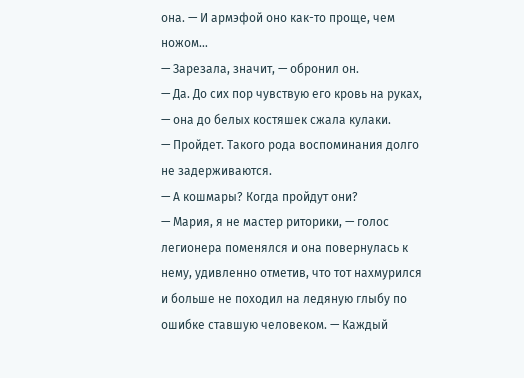она. — И армэфой оно как-то проще, чем ножом…
— Зарезала, значит, — обронил он.
— Да. До сих пор чувствую его кровь на руках, — она до белых костяшек сжала кулаки.
— Пройдет. Такого рода воспоминания долго не задерживаются.
— А кошмары? Когда пройдут они?
— Мария, я не мастер риторики, — голос легионера поменялся и она повернулась к нему, удивленно отметив, что тот нахмурился и больше не походил на ледяную глыбу по ошибке ставшую человеком. — Каждый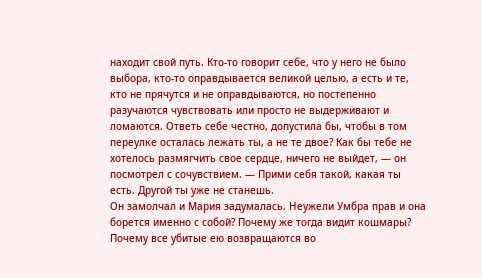находит свой путь. Кто-то говорит себе, что у него не было выбора, кто-то оправдывается великой целью, а есть и те, кто не прячутся и не оправдываются, но постепенно разучаются чувствовать или просто не выдерживают и ломаются. Ответь себе честно, допустила бы, чтобы в том переулке осталась лежать ты, а не те двое? Как бы тебе не хотелось размягчить свое сердце, ничего не выйдет, — он посмотрел с сочувствием. — Прими себя такой, какая ты есть. Другой ты уже не станешь.
Он замолчал и Мария задумалась. Неужели Умбра прав и она борется именно с собой? Почему же тогда видит кошмары? Почему все убитые ею возвращаются во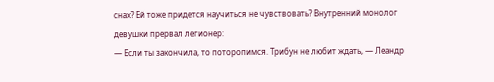снах? Ей тоже придется научиться не чувствовать? Внутренний монолог девушки прервал легионер:
— Если ты закончила, то поторопимся. Трибун не любит ждать, — Леандр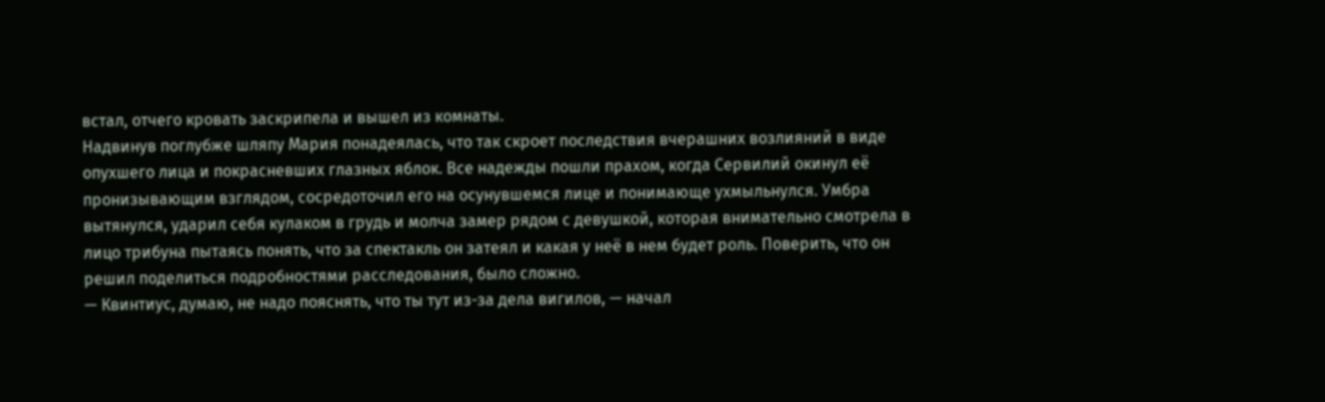встал, отчего кровать заскрипела и вышел из комнаты.
Надвинув поглубже шляпу Мария понадеялась, что так скроет последствия вчерашних возлияний в виде опухшего лица и покрасневших глазных яблок. Все надежды пошли прахом, когда Сервилий окинул её пронизывающим взглядом, сосредоточил его на осунувшемся лице и понимающе ухмыльнулся. Умбра вытянулся, ударил себя кулаком в грудь и молча замер рядом с девушкой, которая внимательно смотрела в лицо трибуна пытаясь понять, что за спектакль он затеял и какая у неё в нем будет роль. Поверить, что он решил поделиться подробностями расследования, было сложно.
— Квинтиус, думаю, не надо пояснять, что ты тут из-за дела вигилов, — начал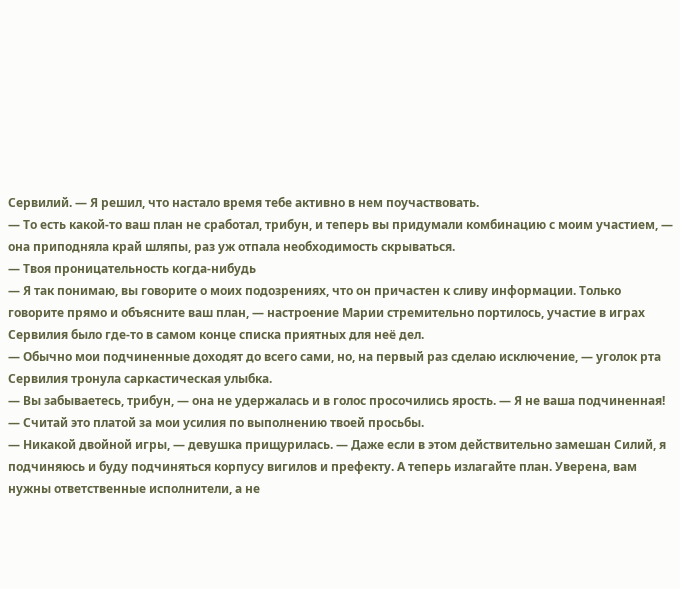Сервилий. — Я решил, что настало время тебе активно в нем поучаствовать.
— То есть какой-то ваш план не сработал, трибун, и теперь вы придумали комбинацию с моим участием, — она приподняла край шляпы, раз уж отпала необходимость скрываться.
— Твоя проницательность когда-нибудь
— Я так понимаю, вы говорите о моих подозрениях, что он причастен к сливу информации. Только говорите прямо и объясните ваш план, — настроение Марии стремительно портилось, участие в играх Сервилия было где-то в самом конце списка приятных для неё дел.
— Обычно мои подчиненные доходят до всего сами, но, на первый раз сделаю исключение, — уголок рта Сервилия тронула саркастическая улыбка.
— Вы забываетесь, трибун, — она не удержалась и в голос просочились ярость. — Я не ваша подчиненная!
— Считай это платой за мои усилия по выполнению твоей просьбы.
— Никакой двойной игры, — девушка прищурилась. — Даже если в этом действительно замешан Силий, я подчиняюсь и буду подчиняться корпусу вигилов и префекту. А теперь излагайте план. Уверена, вам нужны ответственные исполнители, а не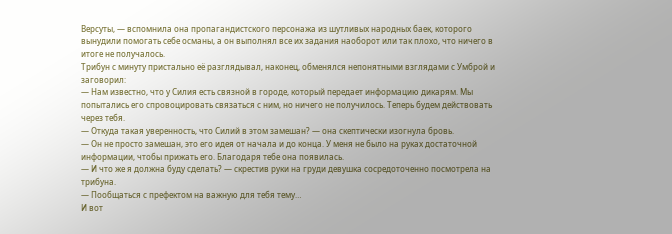Версуты, — вспомнила она пропагандистского персонажа из шутливых народных баек, которого вынудили помогать себе османы, а он выполнял все их задания наоборот или так плохо, что ничего в итоге не получалось.
Трибун с минуту пристально её разглядывал, наконец, обменялся непонятными взглядами с Умброй и заговорил:
— Нам известно, что у Силия есть связной в городе, который передает информацию дикарям. Мы попытались его спровоцировать связаться с ним, но ничего не получилось. Теперь будем действовать через тебя.
— Откуда такая уверенность, что Силий в этом замешан? — она скептически изогнула бровь.
— Он не просто замешан, это его идея от начала и до конца. У меня не было на руках достаточной информации, чтобы прижать его. Благодаря тебе она появилась.
— И что же я должна буду сделать? — скрестив руки на груди девушка сосредоточенно посмотрела на трибуна.
— Пообщаться с префектом на важную для тебя тему…
И вот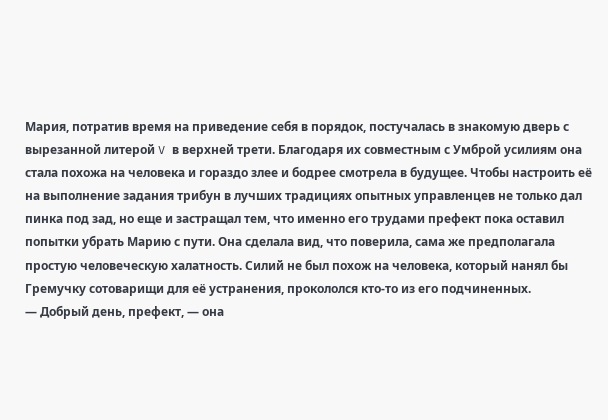Мария, потратив время на приведение себя в порядок, постучалась в знакомую дверь с вырезанной литерой V в верхней трети. Благодаря их совместным с Умброй усилиям она стала похожа на человека и гораздо злее и бодрее смотрела в будущее. Чтобы настроить её на выполнение задания трибун в лучших традициях опытных управленцев не только дал пинка под зад, но еще и застращал тем, что именно его трудами префект пока оставил попытки убрать Марию с пути. Она сделала вид, что поверила, сама же предполагала простую человеческую халатность. Силий не был похож на человека, который нанял бы Гремучку сотоварищи для её устранения, прокололся кто-то из его подчиненных.
— Добрый день, префект, — она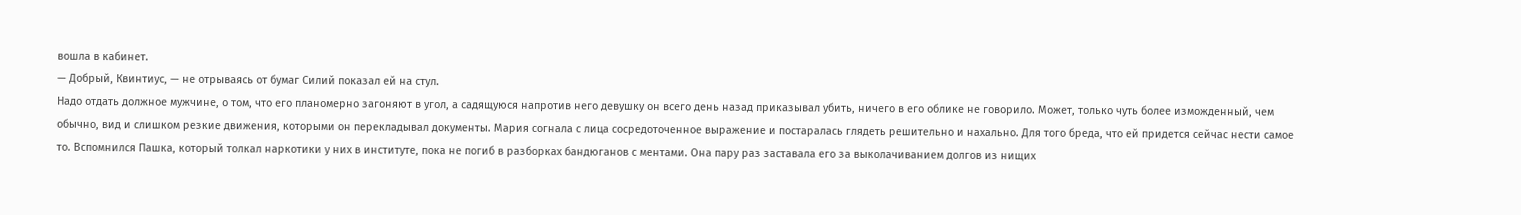вошла в кабинет.
— Добрый, Квинтиус, — не отрываясь от бумаг Силий показал ей на стул.
Надо отдать должное мужчине, о том, что его планомерно загоняют в угол, а садящуюся напротив него девушку он всего день назад приказывал убить, ничего в его облике не говорило. Может, только чуть более изможденный, чем обычно, вид и слишком резкие движения, которыми он перекладывал документы. Мария согнала с лица сосредоточенное выражение и постаралась глядеть решительно и нахально. Для того бреда, что ей придется сейчас нести самое то. Вспомнился Пашка, который толкал наркотики у них в институте, пока не погиб в разборках бандюганов с ментами. Она пару раз заставала его за выколачиванием долгов из нищих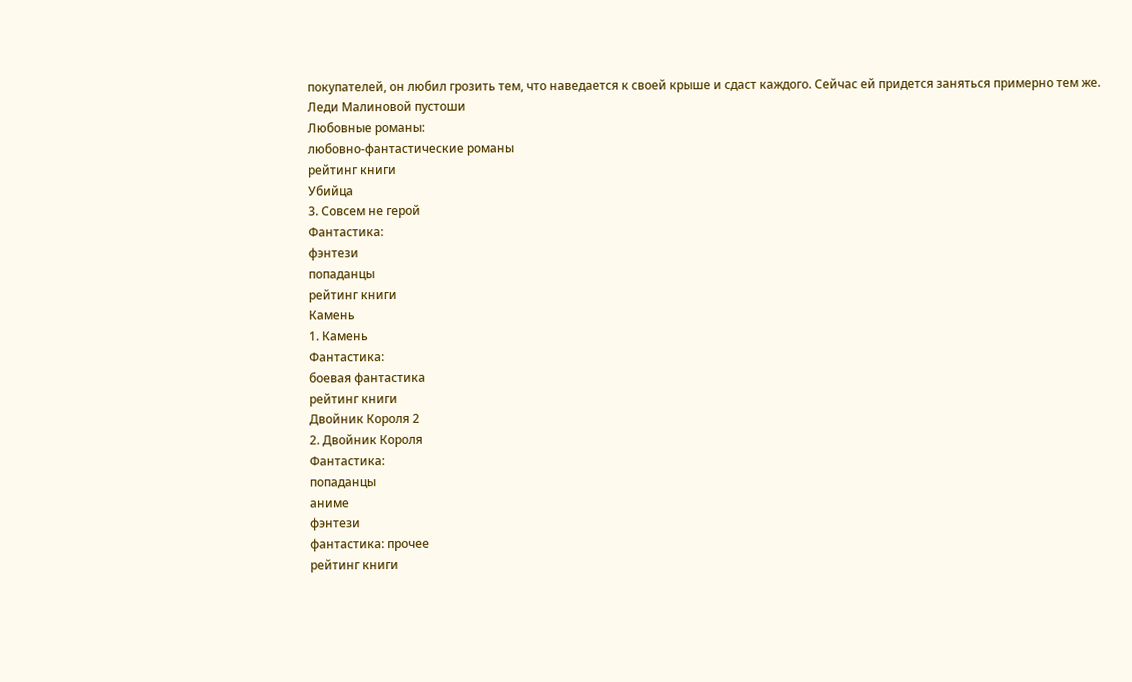покупателей, он любил грозить тем, что наведается к своей крыше и сдаст каждого. Сейчас ей придется заняться примерно тем же.
Леди Малиновой пустоши
Любовные романы:
любовно-фантастические романы
рейтинг книги
Убийца
3. Совсем не герой
Фантастика:
фэнтези
попаданцы
рейтинг книги
Камень
1. Камень
Фантастика:
боевая фантастика
рейтинг книги
Двойник Короля 2
2. Двойник Короля
Фантастика:
попаданцы
аниме
фэнтези
фантастика: прочее
рейтинг книги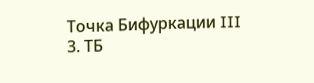Точка Бифуркации III
3. ТБ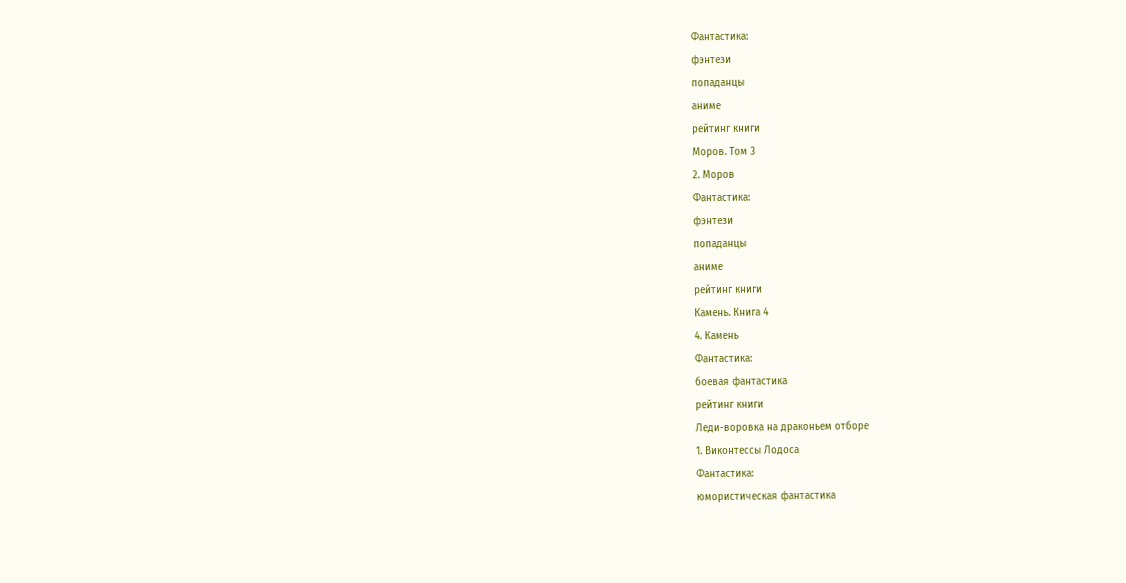Фантастика:
фэнтези
попаданцы
аниме
рейтинг книги
Моров. Том 3
2. Моров
Фантастика:
фэнтези
попаданцы
аниме
рейтинг книги
Камень. Книга 4
4. Камень
Фантастика:
боевая фантастика
рейтинг книги
Леди-воровка на драконьем отборе
1. Виконтессы Лодоса
Фантастика:
юмористическая фантастика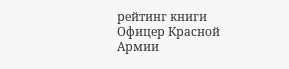рейтинг книги
Офицер Красной Армии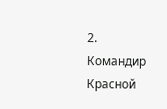2. Командир Красной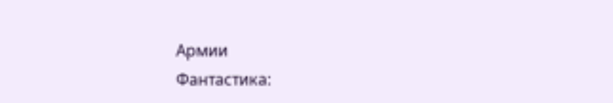Армии
Фантастика: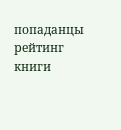попаданцы
рейтинг книги